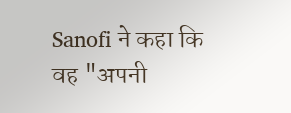Sanofi ने कहा कि वह "अपनी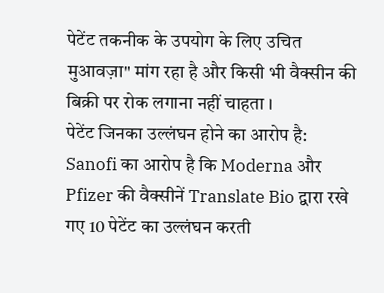पेटेंट तकनीक के उपयोग के लिए उचित मुआवज़ा" मांग रहा है और किसी भी वैक्सीन की बिक्री पर रोक लगाना नहीं चाहता ।
पेटेंट जिनका उल्लंघन होने का आरोप है: Sanofi का आरोप है कि Moderna और Pfizer की वैक्सीनें Translate Bio द्वारा रखे गए 10 पेटेंट का उल्लंघन करती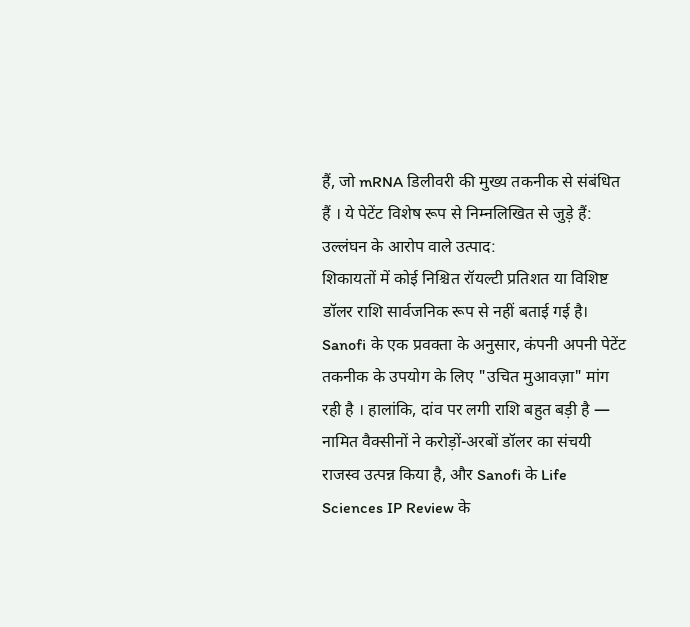हैं, जो mRNA डिलीवरी की मुख्य तकनीक से संबंधित हैं । ये पेटेंट विशेष रूप से निम्नलिखित से जुड़े हैं:
उल्लंघन के आरोप वाले उत्पाद:
शिकायतों में कोई निश्चित रॉयल्टी प्रतिशत या विशिष्ट डॉलर राशि सार्वजनिक रूप से नहीं बताई गई है। Sanofi के एक प्रवक्ता के अनुसार, कंपनी अपनी पेटेंट तकनीक के उपयोग के लिए "उचित मुआवज़ा" मांग रही है । हालांकि, दांव पर लगी राशि बहुत बड़ी है — नामित वैक्सीनों ने करोड़ों-अरबों डॉलर का संचयी राजस्व उत्पन्न किया है, और Sanofi के Life Sciences IP Review के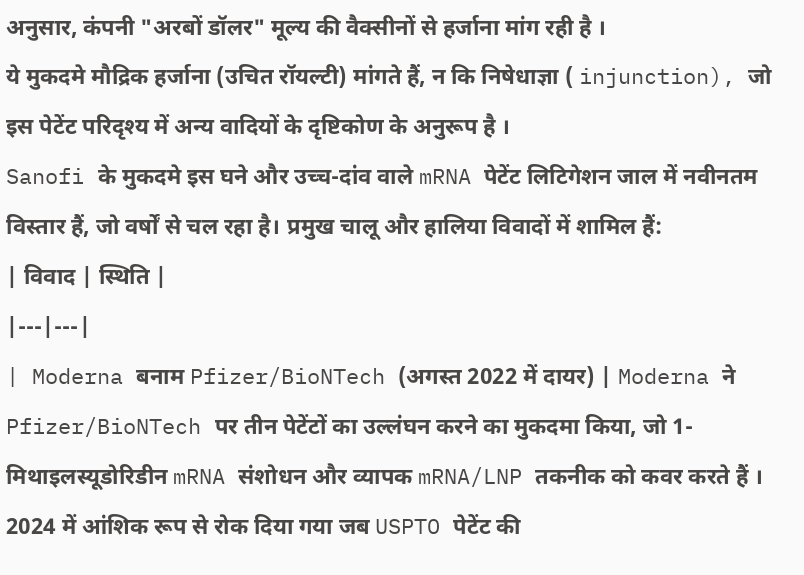अनुसार, कंपनी "अरबों डॉलर" मूल्य की वैक्सीनों से हर्जाना मांग रही है ।
ये मुकदमे मौद्रिक हर्जाना (उचित रॉयल्टी) मांगते हैं, न कि निषेधाज्ञा ( injunction), जो इस पेटेंट परिदृश्य में अन्य वादियों के दृष्टिकोण के अनुरूप है ।
Sanofi के मुकदमे इस घने और उच्च-दांव वाले mRNA पेटेंट लिटिगेशन जाल में नवीनतम विस्तार हैं, जो वर्षों से चल रहा है। प्रमुख चालू और हालिया विवादों में शामिल हैं:
| विवाद | स्थिति |
|---|---|
| Moderna बनाम Pfizer/BioNTech (अगस्त 2022 में दायर) | Moderna ने Pfizer/BioNTech पर तीन पेटेंटों का उल्लंघन करने का मुकदमा किया, जो 1-मिथाइलस्यूडोरिडीन mRNA संशोधन और व्यापक mRNA/LNP तकनीक को कवर करते हैं । 2024 में आंशिक रूप से रोक दिया गया जब USPTO पेटेंट की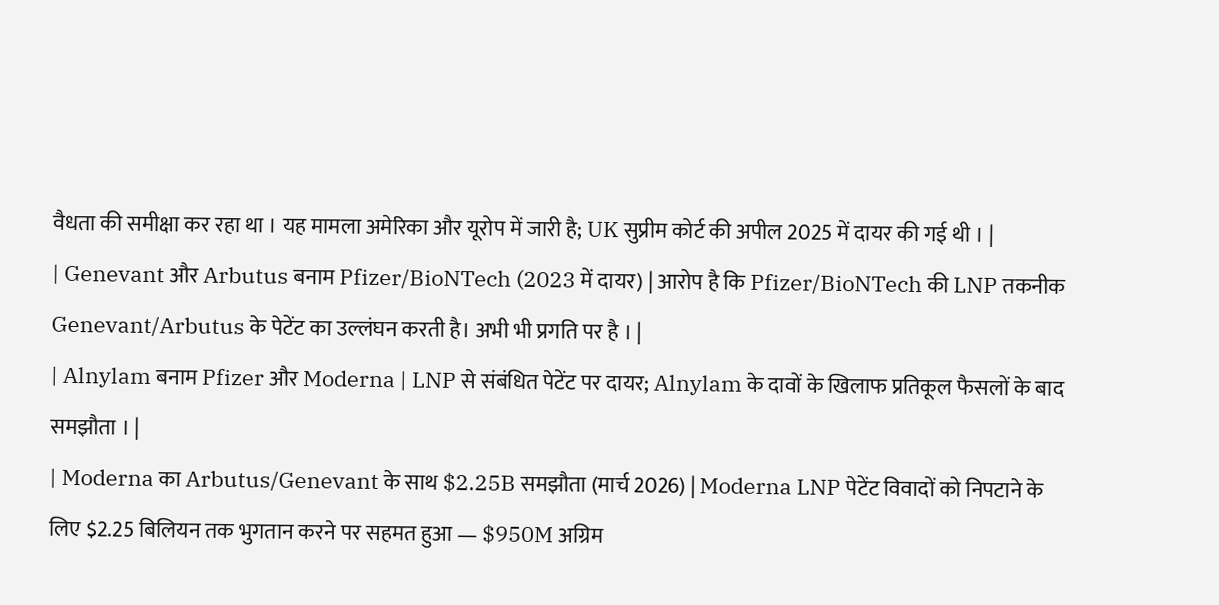वैधता की समीक्षा कर रहा था । यह मामला अमेरिका और यूरोप में जारी है; UK सुप्रीम कोर्ट की अपील 2025 में दायर की गई थी । |
| Genevant और Arbutus बनाम Pfizer/BioNTech (2023 में दायर) | आरोप है कि Pfizer/BioNTech की LNP तकनीक Genevant/Arbutus के पेटेंट का उल्लंघन करती है। अभी भी प्रगति पर है । |
| Alnylam बनाम Pfizer और Moderna | LNP से संबंधित पेटेंट पर दायर; Alnylam के दावों के खिलाफ प्रतिकूल फैसलों के बाद समझौता । |
| Moderna का Arbutus/Genevant के साथ $2.25B समझौता (मार्च 2026) | Moderna LNP पेटेंट विवादों को निपटाने के लिए $2.25 बिलियन तक भुगतान करने पर सहमत हुआ — $950M अग्रिम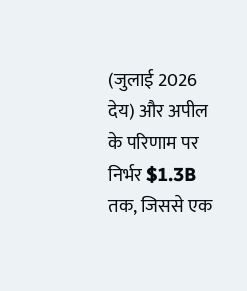(जुलाई 2026 देय) और अपील के परिणाम पर निर्भर $1.3B तक, जिससे एक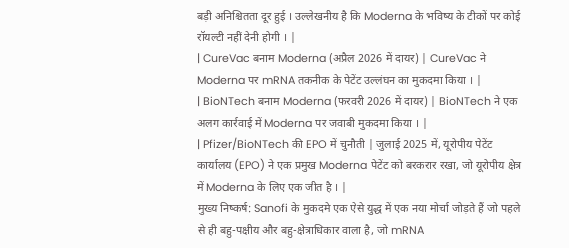बड़ी अनिश्चितता दूर हुई । उल्लेखनीय है कि Moderna के भविष्य के टीकों पर कोई रॉयल्टी नहीं देनी होगी । |
| CureVac बनाम Moderna (अप्रैल 2026 में दायर) | CureVac ने Moderna पर mRNA तकनीक के पेटेंट उल्लंघन का मुकदमा किया । |
| BioNTech बनाम Moderna (फरवरी 2026 में दायर) | BioNTech ने एक अलग कार्रवाई में Moderna पर जवाबी मुकदमा किया । |
| Pfizer/BioNTech की EPO में चुनौती | जुलाई 2025 में, यूरोपीय पेटेंट कार्यालय (EPO) ने एक प्रमुख Moderna पेटेंट को बरकरार रखा, जो यूरोपीय क्षेत्र में Moderna के लिए एक जीत है । |
मुख्य निष्कर्ष: Sanofi के मुकदमे एक ऐसे युद्ध में एक नया मोर्चा जोड़ते हैं जो पहले से ही बहु-पक्षीय और बहु-क्षेत्राधिकार वाला है, जो mRNA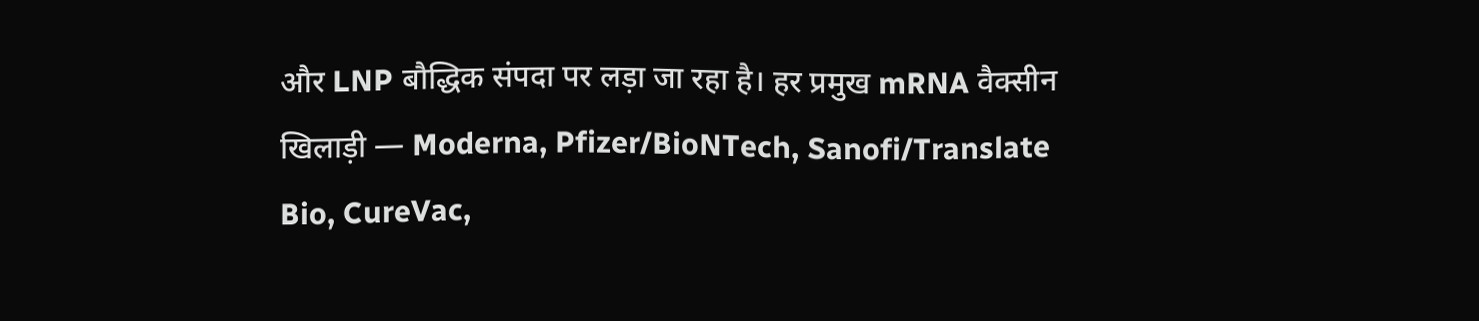और LNP बौद्धिक संपदा पर लड़ा जा रहा है। हर प्रमुख mRNA वैक्सीन खिलाड़ी — Moderna, Pfizer/BioNTech, Sanofi/Translate Bio, CureVac,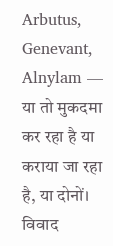Arbutus, Genevant, Alnylam — या तो मुकदमा कर रहा है या कराया जा रहा है, या दोनों। विवाद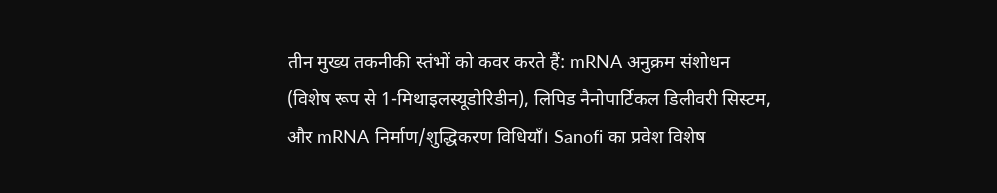तीन मुख्य तकनीकी स्तंभों को कवर करते हैं: mRNA अनुक्रम संशोधन (विशेष रूप से 1-मिथाइलस्यूडोरिडीन), लिपिड नैनोपार्टिकल डिलीवरी सिस्टम, और mRNA निर्माण/शुद्धिकरण विधियाँ। Sanofi का प्रवेश विशेष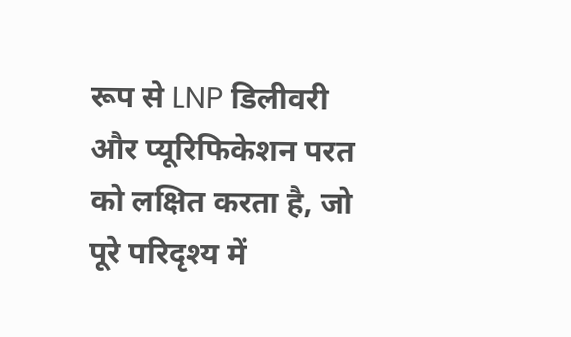रूप से LNP डिलीवरी और प्यूरिफिकेशन परत को लक्षित करता है, जो पूरे परिदृश्य में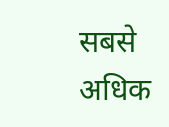सबसे अधिक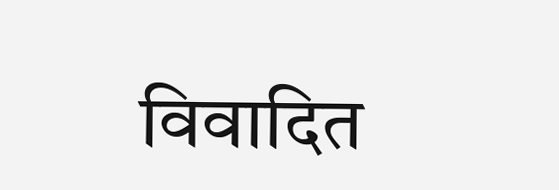विवादित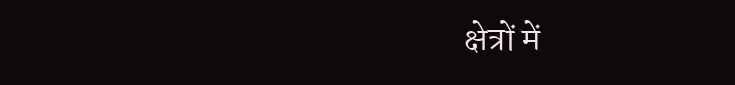क्षेत्रों में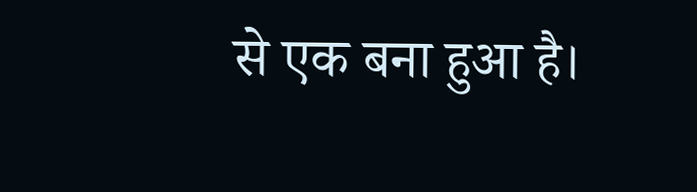से एक बना हुआ है।